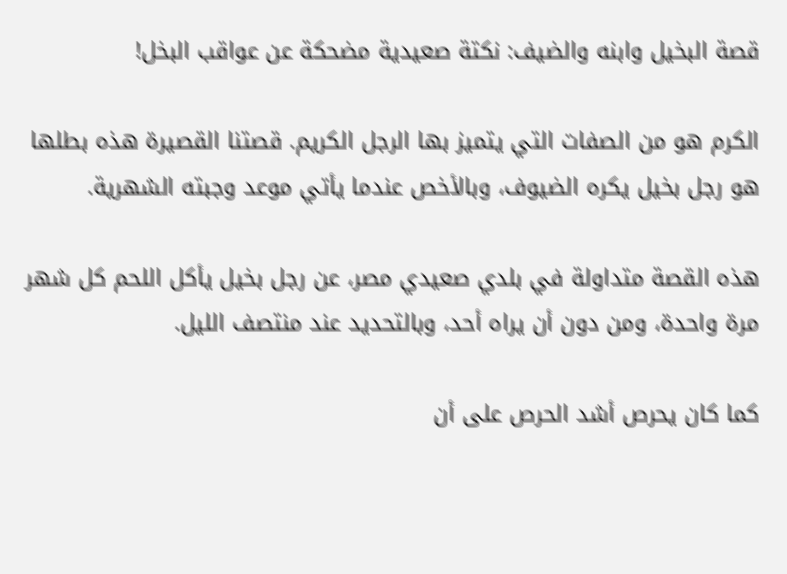قصة البخيل وابنه والضيف: نكتة صعيدية مضحكة عن عواقب البخل!

الكرم هو من الصفات التي يتميز بها الرجل الكريم. قصتنا القصيرة هذه بطلها هو رجل بخيل يكره الضيوف، وبالأخص عندما يأتي موعد وجبته الشهرية.

هذه القصة متداولة في بلدي صعيدي مصر، عن رجل بخيل يأكل اللحم كل شهر مرة واحدة، ومن دون أن يراه أحد، وبالتحديد عند منتصف الليل.

كما كان يحرص أشد الحرص على أن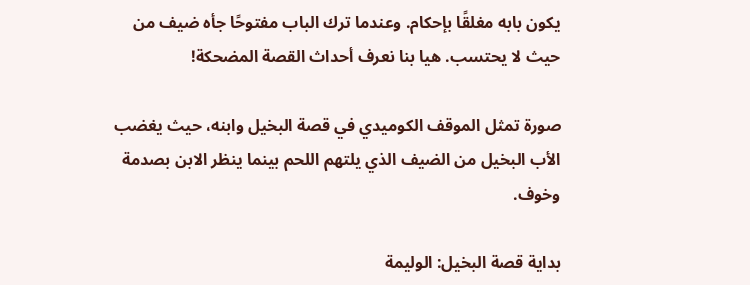يكون بابه مغلقًا بإحكام. وعندما ترك الباب مفتوحًا جأه ضيف من حيث لا يحتسب. هيا بنا نعرف أحداث القصة المضحكة!

صورة تمثل الموقف الكوميدي في قصة البخيل وابنه، حيث يغضب الأب البخيل من الضيف الذي يلتهم اللحم بينما ينظر الابن بصدمة وخوف.

بداية قصة البخيل: الوليمة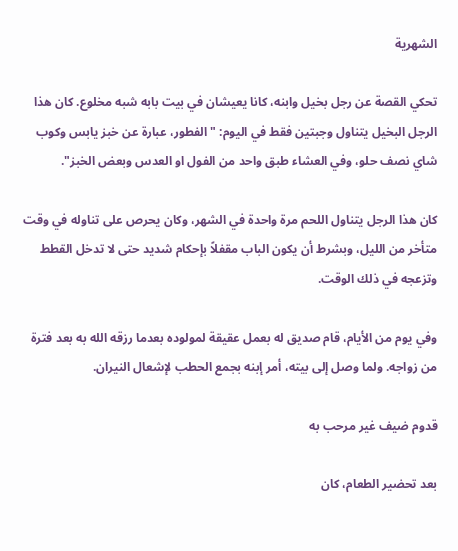الشهرية

تحكي القصة عن رجل بخيل وابنه، كانا يعيشان في بيت بابه شبه مخلوع. كان هذا الرجل البخيل يتناول وجبتين فقط في اليوم: "الفطور، عبارة عن خبز يابس وكوب شاي نصف حلو، وفي العشاء طبق واحد من الفول او العدس وبعض الخبز".

كان هذا الرجل يتناول اللحم مرة واحدة في الشهر، وكان يحرص على تناوله في وقت متأخر من الليل، وبشرط أن يكون الباب مقفلاً بإحكام شديد حتى لا تدخل القطط وتزعجه في ذلك الوقت.

وفي يوم من الأيام، قام صديق له بعمل عقيقة لمولوده بعدما رزقه الله به بعد فترة من زواجه. ولما وصل إلى بيته، أمر إبنه بجمع الحطب لإشعال النيران.

قدوم ضيف غير مرحب به

بعد تحضير الطعام، كان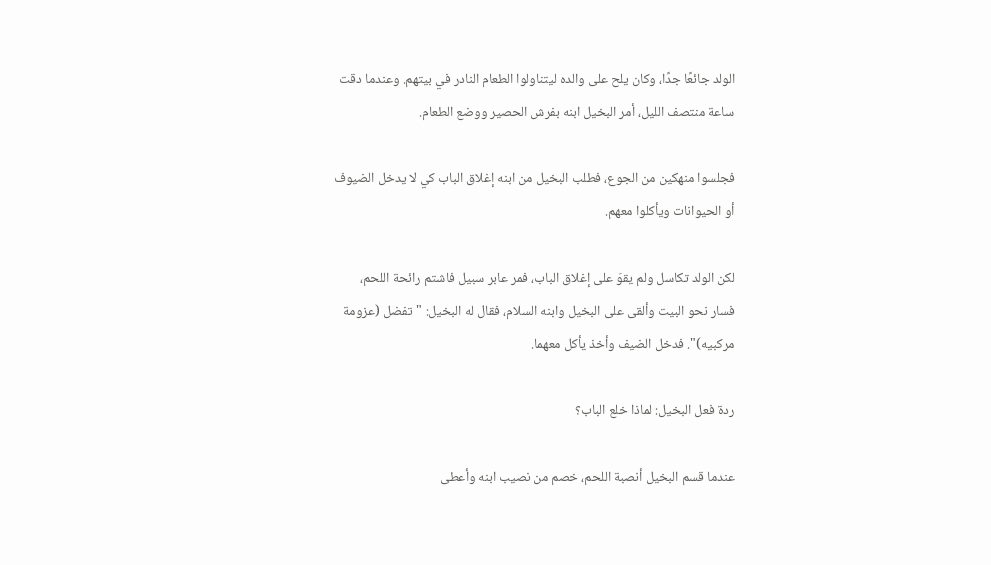الولد جائعًا جدًا، وكان يلح على والده ليتناولوا الطعام النادر في بيتهم. وعندما دقت ساعة منتصف الليل، أمر البخيل ابنه بفرش الحصير ووضع الطعام.

فجلسوا منهكين من الجوع، فطلب البخيل من ابنه إغلاق الباب كي لا يدخل الضيوف أو الحيوانات ويأكلوا معهم.

لكن الولد تكاسل ولم يقوَ على إغلاق الباب، فمر عابر سبيل فاشتم رائحة اللحم، فسار نحو البيت وألقى على البخيل وابنه السلام، فقال له البخيل: "تفضل (عزومة مركبيه)". فدخل الضيف وأخذ يأكل معهما.

ردة فعل البخيل: لماذا خلع الباب؟

عندما قسم البخيل أنصبة اللحم، خصم من نصيب ابنه وأعطى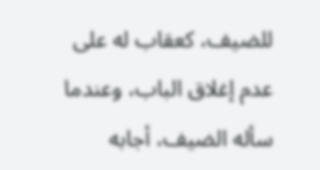للضيف، كعقاب له على عدم إغلاق الباب، وعندما سأله الضيف، أجابه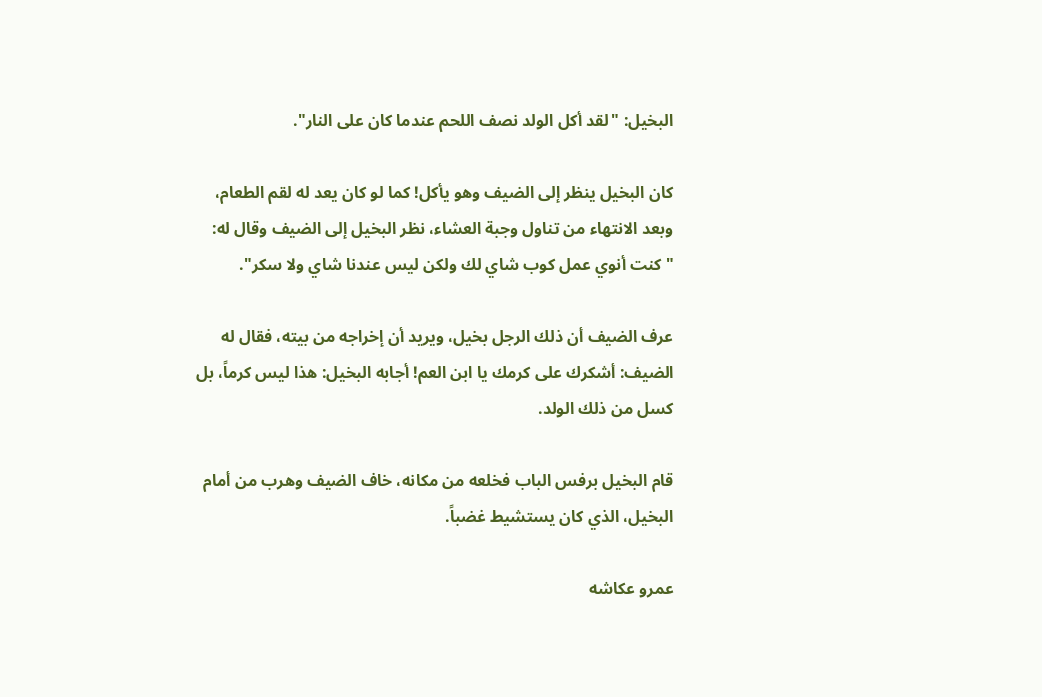البخيل: "لقد أكل الولد نصف اللحم عندما كان على النار".

كان البخيل ينظر إلى الضيف وهو يأكل! كما لو كان يعد له لقم الطعام، وبعد الانتهاء من تناول وجبة العشاء، نظر البخيل إلى الضيف وقال له: "كنت أنوي عمل كوب شاي لك ولكن ليس عندنا شاي ولا سكر".

عرف الضيف أن ذلك الرجل بخيل، ويريد أن إخراجه من بيته، فقال له الضيف: أشكرك على كرمك يا ابن العم! أجابه البخيل: هذا ليس كرماً، بل كسل من ذلك الولد.

قام البخيل برفس الباب فخلعه من مكانه، خاف الضيف وهرب من أمام البخيل، الذي كان يستشيط غضباً.

عمرو عكاشه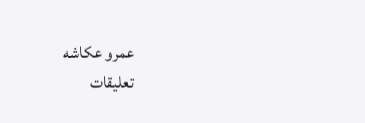عمرو عكاشه
تعليقات